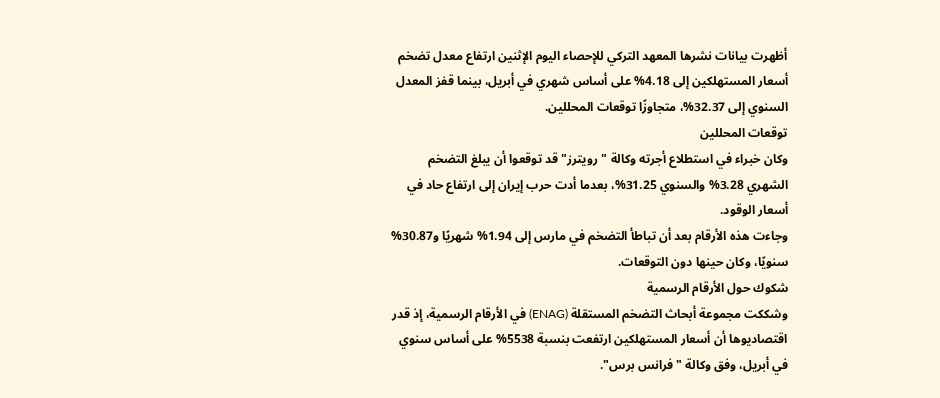أظهرت بيانات نشرها المعهد التركي للإحصاء اليوم الإثنين ارتفاع معدل تضخم أسعار المستهلكين إلى 4.18% على أساس شهري في أبريل، بينما قفز المعدل السنوي إلى 32.37%، متجاوزًا توقعات المحللين.
توقعات المحللين
وكان خبراء في استطلاع أجرته وكالة "رويترز" قد توقعوا أن يبلغ التضخم الشهري 3.28% والسنوي 31.25%، بعدما أدت حرب إيران إلى ارتفاع حاد في أسعار الوقود.
وجاءت هذه الأرقام بعد أن تباطأ التضخم في مارس إلى 1.94% شهريًا و30.87% سنويًا، وكان حينها دون التوقعات.
شكوك حول الأرقام الرسمية
وشككت مجموعة أبحاث التضخم المستقلة (ENAG) في الأرقام الرسمية، إذ قدر اقتصاديوها أن أسعار المستهلكين ارتفعت بنسبة 5538% على أساس سنوي في أبريل، وفق وكالة "فرانس برس".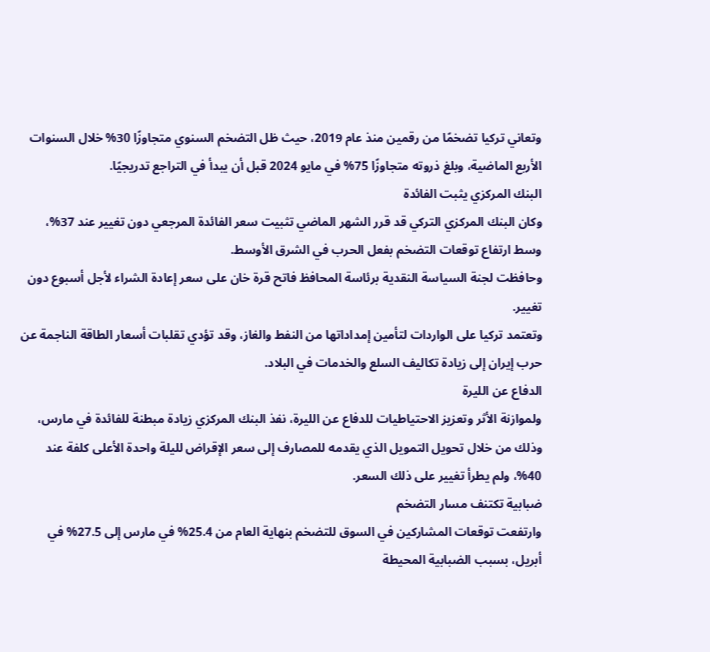وتعاني تركيا تضخمًا من رقمين منذ عام 2019، حيث ظل التضخم السنوي متجاوزًا 30% خلال السنوات الأربع الماضية، وبلغ ذروته متجاوزًا 75% في مايو 2024 قبل أن يبدأ في التراجع تدريجيًا.
البنك المركزي يثبت الفائدة
وكان البنك المركزي التركي قد قرر الشهر الماضي تثبيت سعر الفائدة المرجعي دون تغيير عند 37%، وسط ارتفاع توقعات التضخم بفعل الحرب في الشرق الأوسط.
وحافظت لجنة السياسة النقدية برئاسة المحافظ فاتح قرة خان على سعر إعادة الشراء لأجل أسبوع دون تغيير.
وتعتمد تركيا على الواردات لتأمين إمداداتها من النفط والغاز، وقد تؤدي تقلبات أسعار الطاقة الناجمة عن حرب إيران إلى زيادة تكاليف السلع والخدمات في البلاد.
الدفاع عن الليرة
ولموازنة الأثر وتعزيز الاحتياطيات للدفاع عن الليرة، نفذ البنك المركزي زيادة مبطنة للفائدة في مارس، وذلك من خلال تحويل التمويل الذي يقدمه للمصارف إلى سعر الإقراض لليلة واحدة الأعلى كلفة عند 40%، ولم يطرأ تغيير على ذلك السعر.
ضبابية تكتنف مسار التضخم
وارتفعت توقعات المشاركين في السوق للتضخم بنهاية العام من 25.4% في مارس إلى 27.5% في أبريل، بسبب الضبابية المحيطة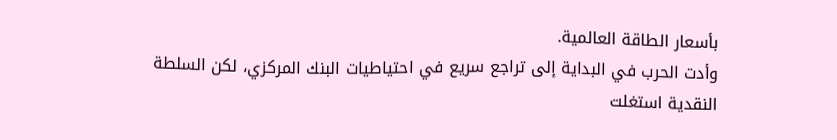بأسعار الطاقة العالمية.
وأدت الحرب في البداية إلى تراجع سريع في احتياطيات البنك المركزي، لكن السلطة النقدية استغلت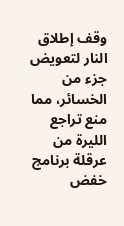وقف إطلاق النار لتعويض جزء من الخسائر، مما منع تراجع الليرة من عرقلة برنامج خفض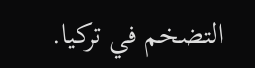التضخم في تركيا.